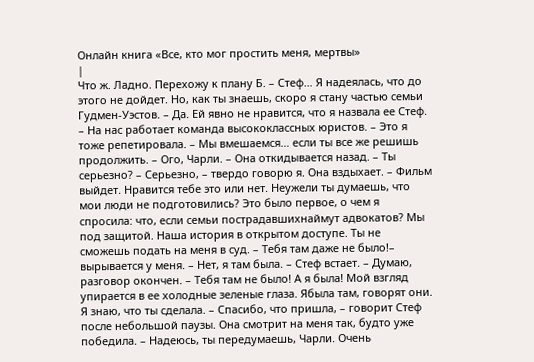Онлайн книга «Все, кто мог простить меня, мертвы»
|
Что ж. Ладно. Перехожу к плану Б. – Стеф… Я надеялась, что до этого не дойдет. Но, как ты знаешь, скоро я стану частью семьи Гудмен-Уэстов. – Да. Ей явно не нравится, что я назвала ее Стеф. – На нас работает команда высококлассных юристов. – Это я тоже репетировала. – Мы вмешаемся… если ты все же решишь продолжить. – Ого, Чарли. – Она откидывается назад. – Ты серьезно? – Серьезно, – твердо говорю я. Она вздыхает. – Фильм выйдет. Нравится тебе это или нет. Неужели ты думаешь, что мои люди не подготовились? Это было первое, о чем я спросила: что, если семьи пострадавшихнаймут адвокатов? Мы под защитой. Наша история в открытом доступе. Ты не сможешь подать на меня в суд. – Тебя там даже не было!– вырывается у меня. – Нет, я там была. – Стеф встает. – Думаю, разговор окончен. – Тебя там не было! А я была! Мой взгляд упирается в ее холодные зеленые глаза. Ябыла там, говорят они. Я знаю, что ты сделала. – Спасибо, что пришла, – говорит Стеф после небольшой паузы. Она смотрит на меня так, будто уже победила. – Надеюсь, ты передумаешь, Чарли. Очень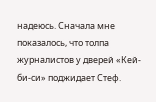надеюсь. Сначала мне показалось, что толпа журналистов у дверей «Кей-би-си» поджидает Стеф.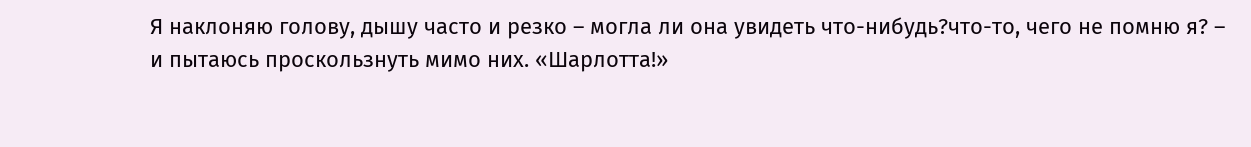Я наклоняю голову, дышу часто и резко – могла ли она увидеть что-нибудь?что-то, чего не помню я? – и пытаюсь проскользнуть мимо них. «Шарлотта!»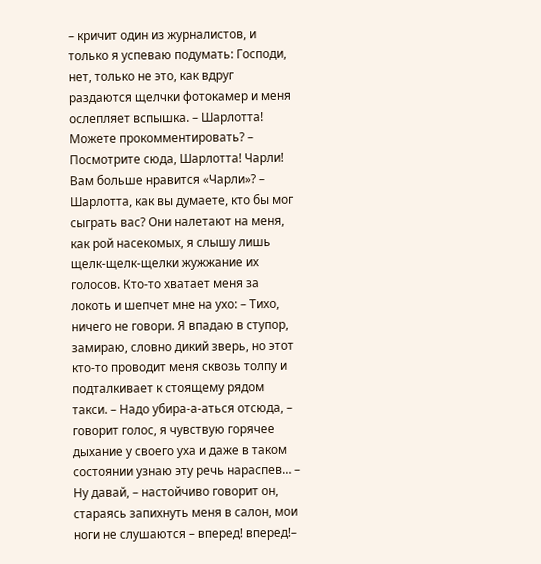– кричит один из журналистов, и только я успеваю подумать: Господи, нет, только не это, как вдруг раздаются щелчки фотокамер и меня ослепляет вспышка. – Шарлотта! Можете прокомментировать? – Посмотрите сюда, Шарлотта! Чарли! Вам больше нравится «Чарли»? – Шарлотта, как вы думаете, кто бы мог сыграть вас? Они налетают на меня, как рой насекомых, я слышу лишь щелк-щелк-щелки жужжание их голосов. Кто-то хватает меня за локоть и шепчет мне на ухо: – Тихо, ничего не говори. Я впадаю в ступор, замираю, словно дикий зверь, но этот кто-то проводит меня сквозь толпу и подталкивает к стоящему рядом такси. – Надо убира-а-аться отсюда, – говорит голос, я чувствую горячее дыхание у своего уха и даже в таком состоянии узнаю эту речь нараспев… – Ну давай, – настойчиво говорит он, стараясь запихнуть меня в салон, мои ноги не слушаются – вперед! вперед!–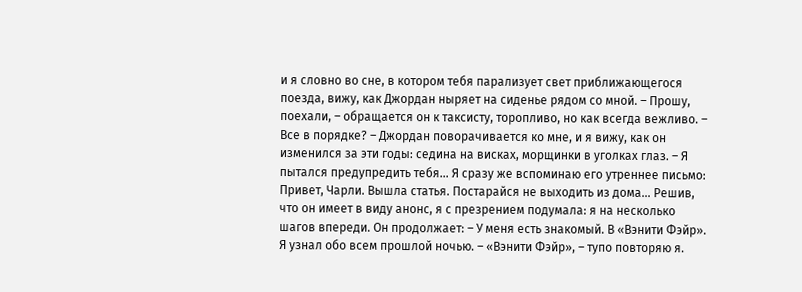и я словно во сне, в котором тебя парализует свет приближающегося поезда, вижу, как Джордан ныряет на сиденье рядом со мной. – Прошу, поехали, – обращается он к таксисту, торопливо, но как всегда вежливо. – Все в порядке? – Джордан поворачивается ко мне, и я вижу, как он изменился за эти годы: седина на висках, морщинки в уголках глаз. – Я пытался предупредить тебя… Я сразу же вспоминаю его утреннее письмо: Привет, Чарли. Вышла статья. Постарайся не выходить из дома… Решив, что он имеет в виду анонс, я с презрением подумала: я на несколько шагов впереди. Он продолжает: – У меня есть знакомый. В «Вэнити Фэйр». Я узнал обо всем прошлой ночью. – «Вэнити Фэйр», – тупо повторяю я.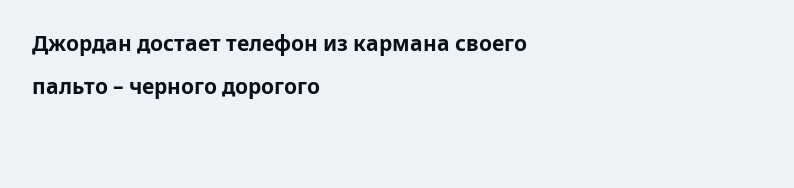Джордан достает телефон из кармана своего пальто – черного дорогого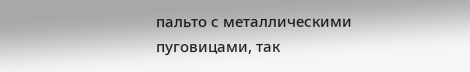пальто с металлическими пуговицами, так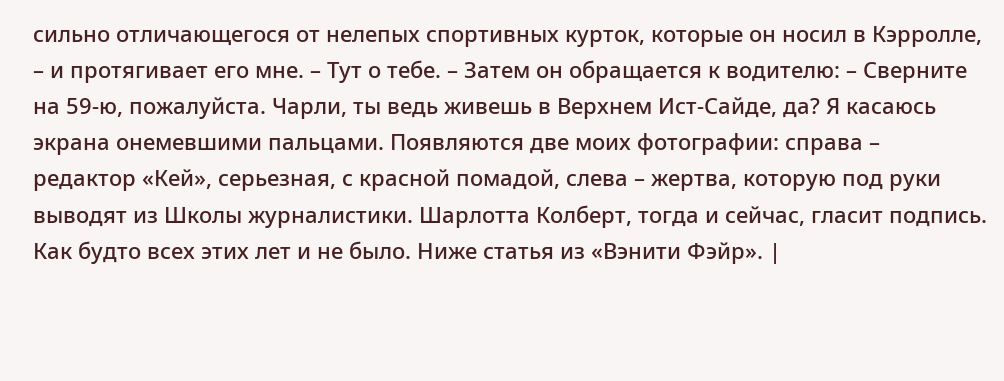сильно отличающегося от нелепых спортивных курток, которые он носил в Кэрролле, – и протягивает его мне. – Тут о тебе. – Затем он обращается к водителю: – Сверните на 59-ю, пожалуйста. Чарли, ты ведь живешь в Верхнем Ист-Сайде, да? Я касаюсь экрана онемевшими пальцами. Появляются две моих фотографии: справа – редактор «Кей», серьезная, с красной помадой, слева – жертва, которую под руки выводят из Школы журналистики. Шарлотта Колберт, тогда и сейчас, гласит подпись. Как будто всех этих лет и не было. Ниже статья из «Вэнити Фэйр». |